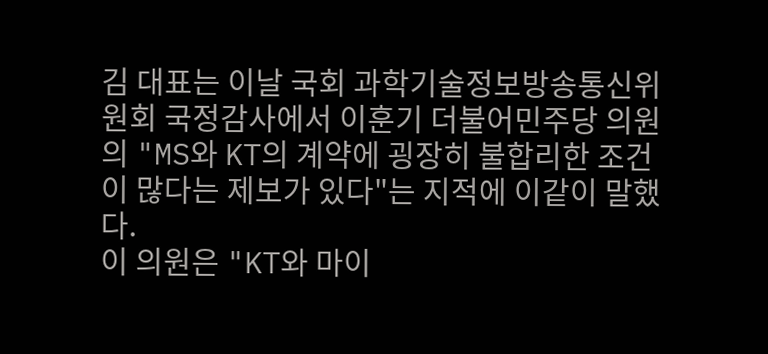김 대표는 이날 국회 과학기술정보방송통신위원회 국정감사에서 이훈기 더불어민주당 의원의 "MS와 KT의 계약에 굉장히 불합리한 조건이 많다는 제보가 있다"는 지적에 이같이 말했다.
이 의원은 "KT와 마이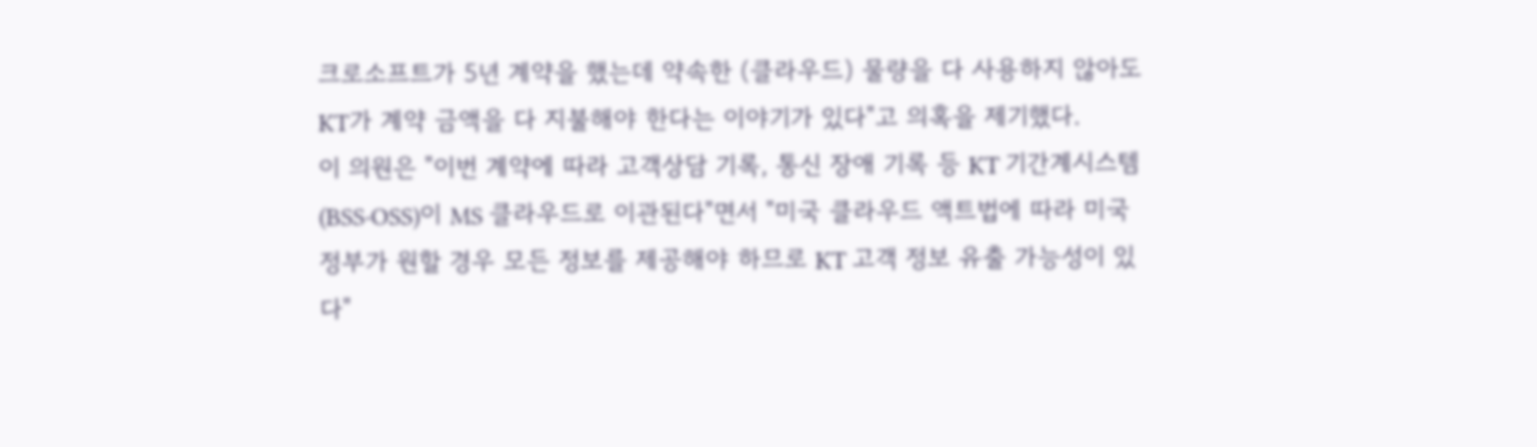크로소프트가 5년 계약을 했는데 약속한 (클라우드) 물량을 다 사용하지 않아도 KT가 계약 금액을 다 지불해야 한다는 이야기가 있다"고 의혹을 제기했다.
이 의원은 "이번 계약에 따라 고객상담 기록, 통신 장애 기록 등 KT 기간계시스템(BSS·OSS)이 MS 클라우드로 이관된다"면서 "미국 클라우드 액트법에 따라 미국 정부가 원할 경우 모든 정보를 제공해야 하므로 KT 고객 정보 유출 가능성이 있다"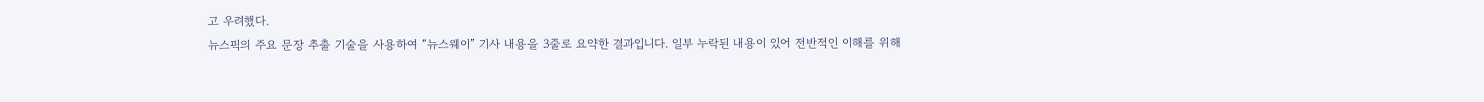고 우려했다.
뉴스픽의 주요 문장 추출 기술을 사용하여 “뉴스웨이” 기사 내용을 3줄로 요약한 결과입니다. 일부 누락된 내용이 있어 전반적인 이해를 위해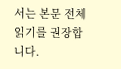서는 본문 전체 읽기를 권장합니다.